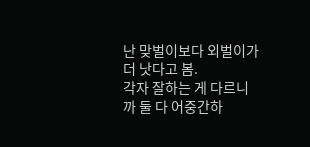난 맞벌이보다 외벌이가 더 낫다고 봄.
각자 잘하는 게 다르니까 둘 다 어중간하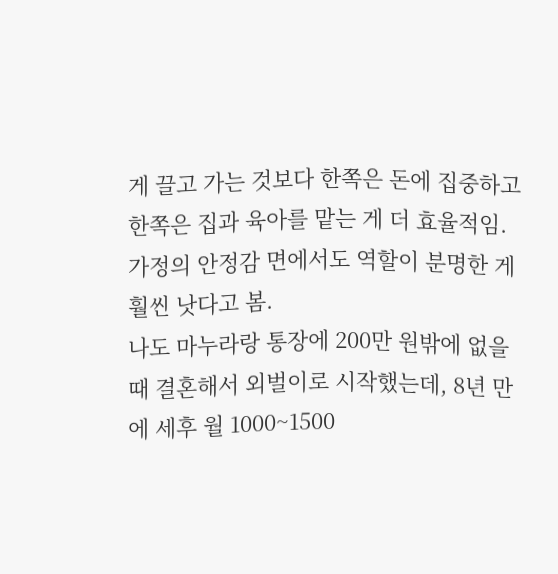게 끌고 가는 것보다 한쪽은 돈에 집중하고 한쪽은 집과 육아를 맡는 게 더 효율적임.
가정의 안정감 면에서도 역할이 분명한 게 훨씬 낫다고 봄.
나도 마누라랑 통장에 200만 원밖에 없을 때 결혼해서 외벌이로 시작했는데, 8년 만에 세후 월 1000~1500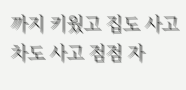까지 키웠고 집도 사고 차도 사고 점점 자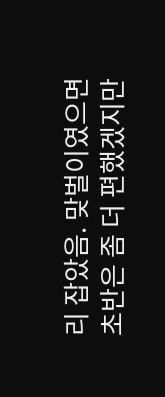리 잡았음. 맞벌이였으면 초반은 좀 더 편했겠지만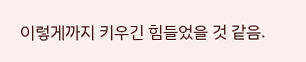이렇게까지 키우긴 힘들었을 것 같음.